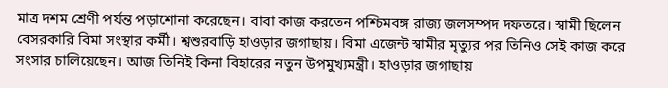মাত্র দশম শ্রেণী পর্যন্ত পড়াশোনা করেছেন। বাবা কাজ করতেন পশ্চিমবঙ্গ রাজ্য জলসম্পদ দফতরে। স্বামী ছিলেন বেসরকারি বিমা সংস্থার কর্মী। শ্বশুরবাড়ি হাওড়ার জগাছায়। বিমা এজেন্ট স্বামীর মৃত্যুর পর তিনিও সেই কাজ করে সংসার চালিয়েছেন। আজ তিনিই কিনা বিহারের নতুন উপমুখ্যমন্ত্রী। হাওড়ার জগাছায়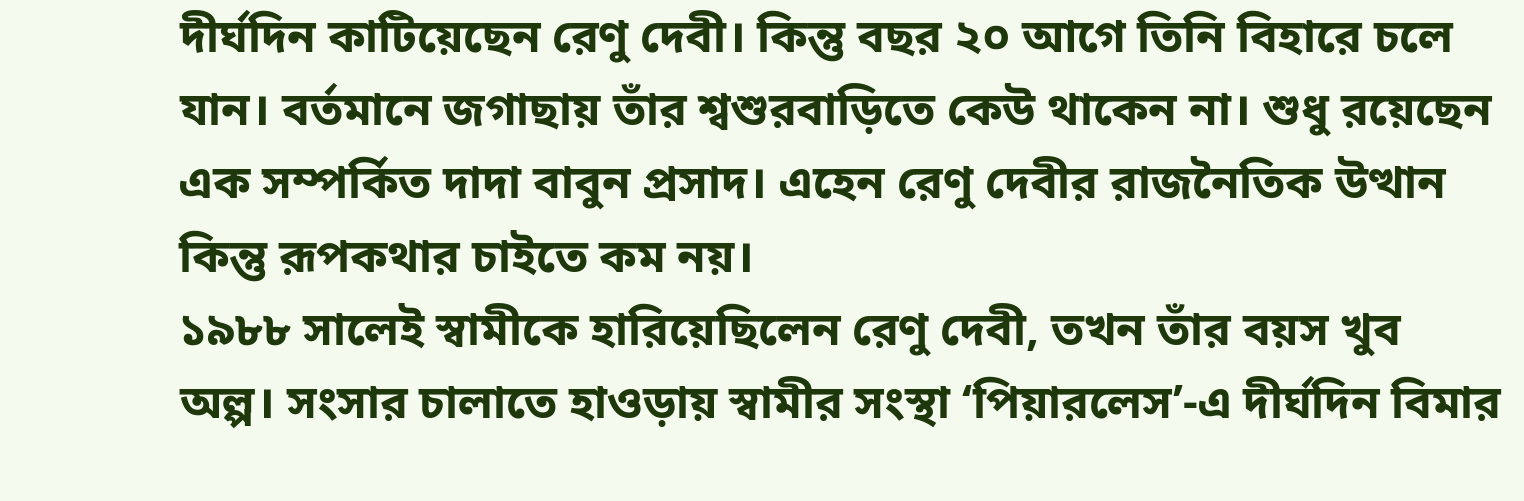দীর্ঘদিন কাটিয়েছেন রেণু দেবী। কিন্তু বছর ২০ আগে তিনি বিহারে চলে যান। বর্তমানে জগাছায় তাঁর শ্বশুরবাড়িতে কেউ থাকেন না। শুধু রয়েছেন এক সম্পর্কিত দাদা বাবুন প্রসাদ। এহেন রেণু দেবীর রাজনৈতিক উত্থান কিন্তু রূপকথার চাইতে কম নয়।
১৯৮৮ সালেই স্বামীকে হারিয়েছিলেন রেণু দেবী, তখন তাঁর বয়স খুব অল্প। সংসার চালাতে হাওড়ায় স্বামীর সংস্থা ‘পিয়ারলেস’-এ দীর্ঘদিন বিমার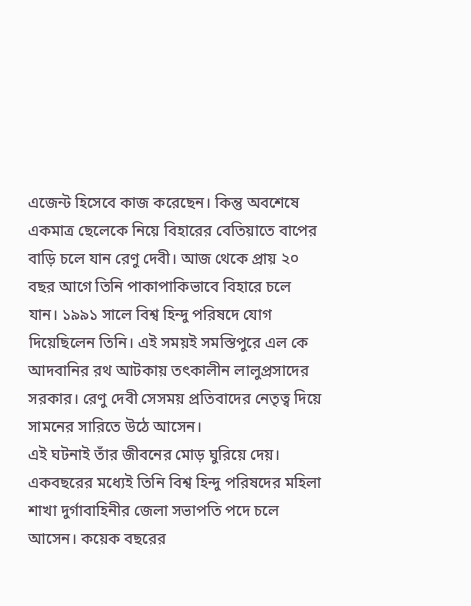এজেন্ট হিসেবে কাজ করেছেন। কিন্তু অবশেষে একমাত্র ছেলেকে নিয়ে বিহারের বেতিয়াতে বাপের বাড়ি চলে যান রেণু দেবী। আজ থেকে প্রায় ২০ বছর আগে তিনি পাকাপাকিভাবে বিহারে চলে যান। ১৯৯১ সালে বিশ্ব হিন্দু পরিষদে যোগ দিয়েছিলেন তিনি। এই সময়ই সমস্তিপুরে এল কে আদবানির রথ আটকায় তৎকালীন লালুপ্রসাদের সরকার। রেণু দেবী সেসময় প্রতিবাদের নেতৃত্ব দিয়ে সামনের সারিতে উঠে আসেন।
এই ঘটনাই তাঁর জীবনের মোড় ঘুরিয়ে দেয়। একবছরের মধ্যেই তিনি বিশ্ব হিন্দু পরিষদের মহিলা শাখা দুর্গাবাহিনীর জেলা সভাপতি পদে চলে আসেন। কয়েক বছরের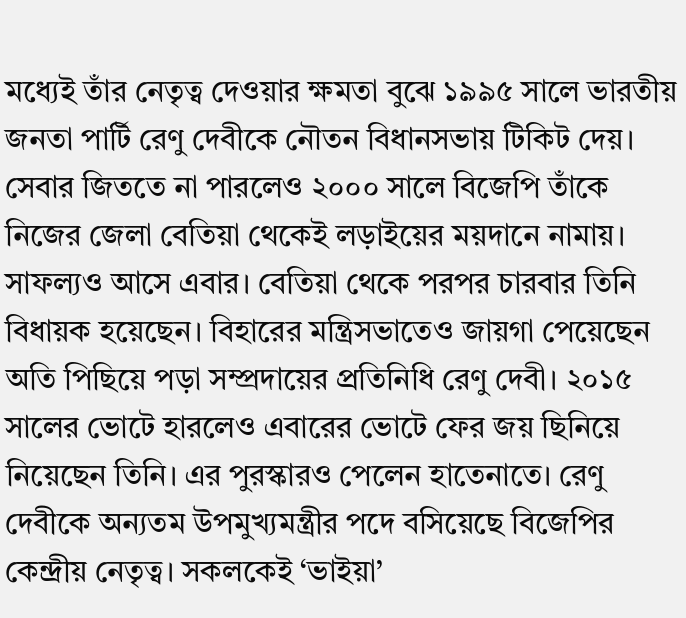মধ্যেই তাঁর নেতৃত্ব দেওয়ার ক্ষমতা বুঝে ১৯৯৫ সালে ভারতীয় জনতা পার্টি রেণু দেবীকে নৌতন বিধানসভায় টিকিট দেয়।
সেবার জিততে না পারলেও ২০০০ সালে বিজেপি তাঁকে নিজের জেলা বেতিয়া থেকেই লড়াইয়ের ময়দানে নামায়। সাফল্যও আসে এবার। বেতিয়া থেকে পরপর চারবার তিনি বিধায়ক হয়েছেন। বিহারের মন্ত্রিসভাতেও জায়গা পেয়েছেন অতি পিছিয়ে পড়া সম্প্রদায়ের প্রতিনিধি রেণু দেবী। ২০১৫ সালের ভোটে হারলেও এবারের ভোটে ফের জয় ছিনিয়ে নিয়েছেন তিনি। এর পুরস্কারও পেলেন হাতেনাতে। রেণু দেবীকে অন্যতম উপমুখ্যমন্ত্রীর পদে বসিয়েছে বিজেপির কেন্দ্রীয় নেতৃত্ব। সকলকেই ‘ভাইয়া’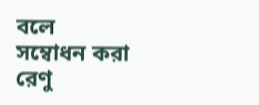বলে সম্বোধন করা রেণু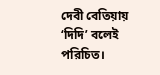দেবী বেতিয়ায় ‘দিদি’ বলেই পরিচিত।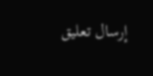إرسال تعليق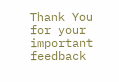Thank You for your important feedback